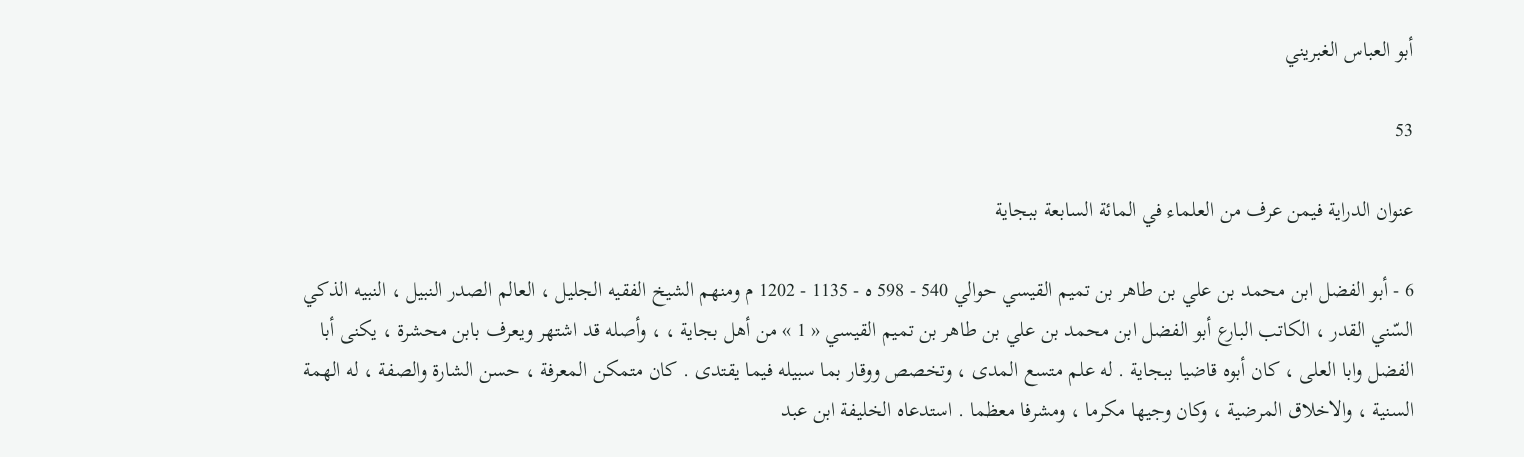أبو العباس الغبريني

53

عنوان الدراية فيمن عرف من العلماء في المائة السابعة ببجاية

6 - أبو الفضل ابن محمد بن علي بن طاهر بن تميم القيسي حوالي 540 - 598 ه - 1135 - 1202 م ومنهم الشيخ الفقيه الجليل ، العالم الصدر النبيل ، النبيه الذكي السّني القدر ، الكاتب البارع أبو الفضل ابن محمد بن علي بن طاهر بن تميم القيسي « 1 » من أهل بجاية ، ، وأصله قد اشتهر ويعرف بابن محشرة ، يكنى أبا الفضل وابا العلى ، كان أبوه قاضيا ببجاية . له علم متسع المدى ، وتخصص ووقار بما سبيله فيما يقتدى . كان متمكن المعرفة ، حسن الشارة والصفة ، له الهمة السنية ، والاخلاق المرضية ، وكان وجيها مكرما ، ومشرفا معظما . استدعاه الخليفة ابن عبد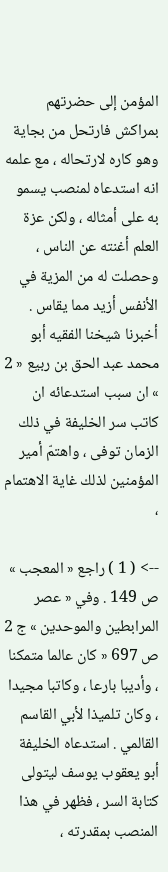المؤمن إلى حضرتهم بمراكش فارتحل من بجاية وهو كاره لارتحاله ، مع علمه انه استدعاه لمنصب يسمو به على أمثاله ، ولكن عزة العلم أغنته عن الناس ، وحصلت له من المزية في الأنفس أزيد مما يقاس . أخبرنا شيخنا الفقيه أبو محمد عبد الحق بن ربيع « 2 » ان سبب استدعائه ان كاتب سر الخليفة في ذلك الزمان توفى ، واهتمّ أمير المؤمنين لذلك غاية الاهتمام ،

--> ( 1 ) راجع « المعجب » ص 149 . وفي « عصر المرابطين والموحدين » ج 2 ص 697 « كان عالما متمكنا ، وأديبا بارعا ، وكاتبا مجيدا ، وكان تلميذا لأبي القاسم القالمي . استدعاه الخليفة أبو يعقوب يوسف ليتولى كتابة السر ، فظهر في هذا المنصب بمقدرته ،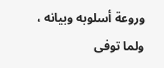وروعة أسلوبه وبيانه ، ولما توفى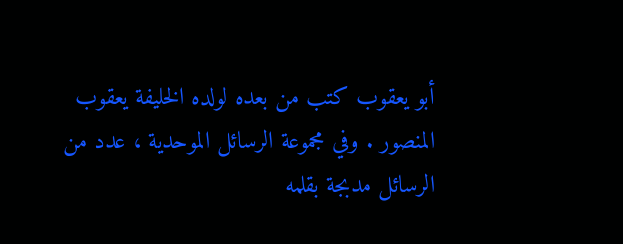أبو يعقوب كتب من بعده لولده الخليفة يعقوب المنصور . وفي مجموعة الرسائل الموحدية ، عدد من الرسائل مدبجة بقلمه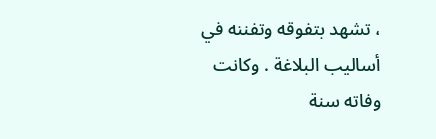، تشهد بتفوقه وتفننه في أساليب البلاغة . وكانت وفاته سنة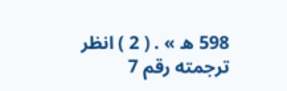598 ه » . ( 2 ) انظر ترجمته رقم 7